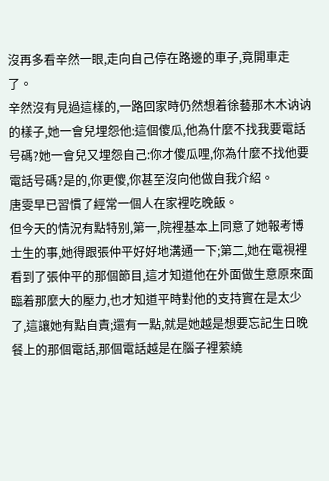沒再多看辛然一眼,走向自己停在路邊的車子,竟開車走了。
辛然沒有見過這樣的,一路回家時仍然想着徐藝那木木讷讷的樣子,她一會兒埋怨他:這個傻瓜,他為什麼不找我要電話号碼?她一會兒又埋怨自己:你才傻瓜哩,你為什麼不找他要電話号碼?是的,你更傻,你甚至沒向他做自我介紹。
唐雯早已習慣了經常一個人在家裡吃晚飯。
但今天的情況有點特别,第一,院裡基本上同意了她報考博士生的事,她得跟張仲平好好地溝通一下;第二,她在電視裡看到了張仲平的那個節目,這才知道他在外面做生意原來面臨着那麼大的壓力,也才知道平時對他的支持實在是太少了,這讓她有點自責;還有一點,就是她越是想要忘記生日晚餐上的那個電話,那個電話越是在腦子裡萦繞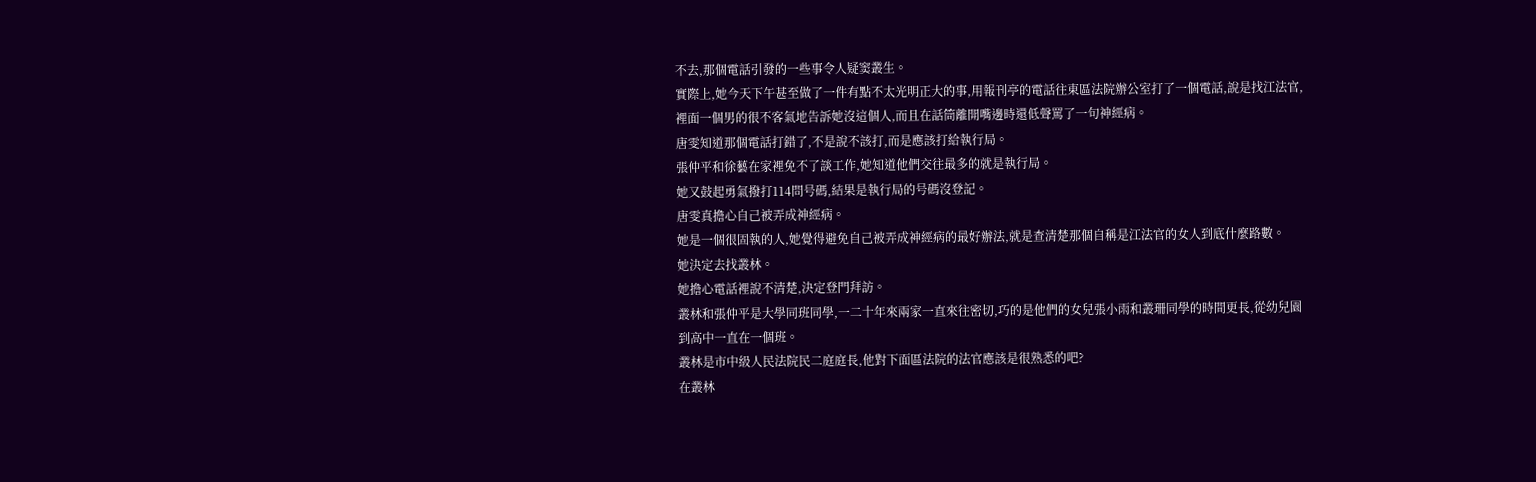不去,那個電話引發的一些事令人疑窦叢生。
實際上,她今天下午甚至做了一件有點不太光明正大的事,用報刊亭的電話往東區法院辦公室打了一個電話,說是找江法官,裡面一個男的很不客氣地告訴她沒這個人,而且在話筒離開嘴邊時還低聲罵了一句神經病。
唐雯知道那個電話打錯了,不是說不該打,而是應該打給執行局。
張仲平和徐藝在家裡免不了談工作,她知道他們交往最多的就是執行局。
她又鼓起勇氣撥打114問号碼,結果是執行局的号碼沒登記。
唐雯真擔心自己被弄成神經病。
她是一個很固執的人,她覺得避免自己被弄成神經病的最好辦法,就是查清楚那個自稱是江法官的女人到底什麼路數。
她決定去找叢林。
她擔心電話裡說不清楚,決定登門拜訪。
叢林和張仲平是大學同班同學,一二十年來兩家一直來往密切,巧的是他們的女兒張小雨和叢珊同學的時間更長,從幼兒園到高中一直在一個班。
叢林是市中級人民法院民二庭庭長,他對下面區法院的法官應該是很熟悉的吧?
在叢林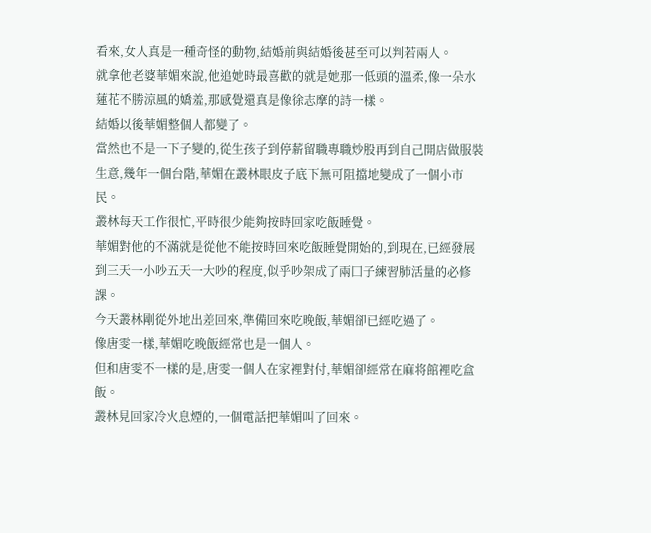看來,女人真是一種奇怪的動物,結婚前與結婚後甚至可以判若兩人。
就拿他老婆華媚來說,他追她時最喜歡的就是她那一低頭的溫柔,像一朵水蓮花不勝涼風的嬌羞,那感覺還真是像徐志摩的詩一樣。
結婚以後華媚整個人都變了。
當然也不是一下子變的,從生孩子到停薪留職專職炒股再到自己開店做服裝生意,幾年一個台階,華媚在叢林眼皮子底下無可阻擋地變成了一個小市民。
叢林每天工作很忙,平時很少能夠按時回家吃飯睡覺。
華媚對他的不滿就是從他不能按時回來吃飯睡覺開始的,到現在,已經發展到三天一小吵五天一大吵的程度,似乎吵架成了兩囗子練習肺活量的必修課。
今天叢林剛從外地出差回來,準備回來吃晚飯,華媚卻已經吃過了。
像唐雯一樣,華媚吃晚飯經常也是一個人。
但和唐雯不一樣的是,唐雯一個人在家裡對付,華媚卻經常在麻将館裡吃盒飯。
叢林見回家冷火息煙的,一個電話把華媚叫了回來。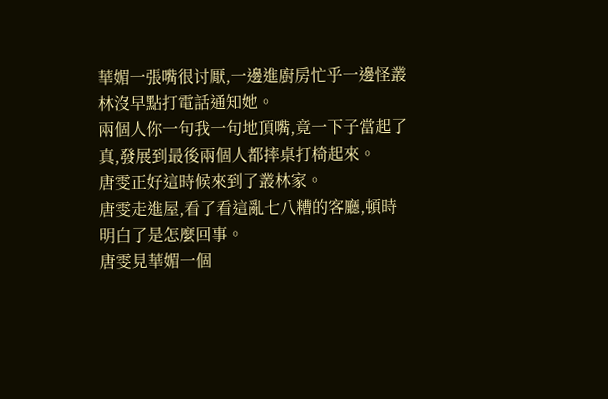華媚一張嘴很讨厭,一邊進廚房忙乎一邊怪叢林沒早點打電話通知她。
兩個人你一句我一句地頂嘴,竟一下子當起了真,發展到最後兩個人都摔桌打椅起來。
唐雯正好這時候來到了叢林家。
唐雯走進屋,看了看這亂七八糟的客廳,頓時明白了是怎麼回事。
唐雯見華媚一個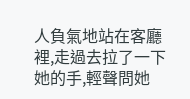人負氣地站在客廳裡,走過去拉了一下她的手,輕聲問她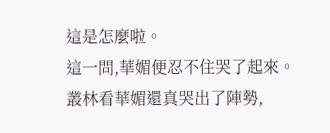這是怎麼啦。
這一問,華媚便忍不住哭了起來。
叢林看華媚還真哭出了陣勢,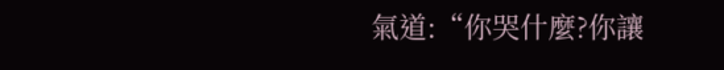氣道:“你哭什麼?你讓